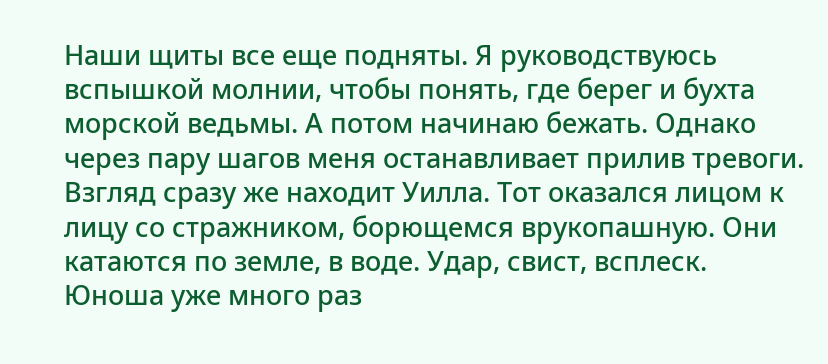Наши щиты все еще подняты. Я руководствуюсь вспышкой молнии, чтобы понять, где берег и бухта морской ведьмы. А потом начинаю бежать. Однако через пару шагов меня останавливает прилив тревоги. Взгляд сразу же находит Уилла. Тот оказался лицом к лицу со стражником, борющемся врукопашную. Они катаются по земле, в воде. Удар, свист, всплеск.
Юноша уже много раз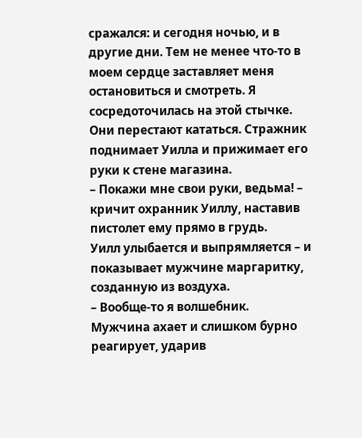сражался: и сегодня ночью, и в другие дни. Тем не менее что-то в моем сердце заставляет меня остановиться и смотреть. Я сосредоточилась на этой стычке. Они перестают кататься. Стражник поднимает Уилла и прижимает его руки к стене магазина.
– Покажи мне свои руки, ведьма! – кричит охранник Уиллу, наставив пистолет ему прямо в грудь.
Уилл улыбается и выпрямляется – и показывает мужчине маргаритку, созданную из воздуха.
– Вообще-то я волшебник.
Мужчина ахает и слишком бурно реагирует, ударив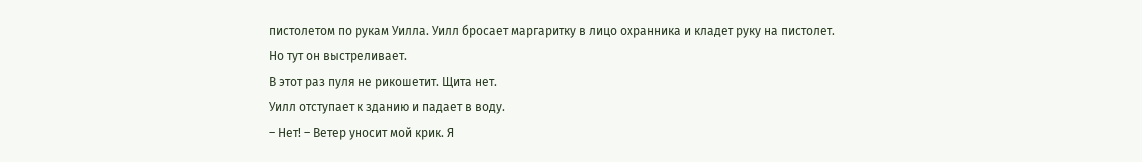пистолетом по рукам Уилла. Уилл бросает маргаритку в лицо охранника и кладет руку на пистолет.
Но тут он выстреливает.
В этот раз пуля не рикошетит. Щита нет.
Уилл отступает к зданию и падает в воду.
– Нет! – Ветер уносит мой крик. Я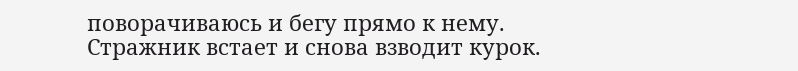поворачиваюсь и бегу прямо к нему.
Стражник встает и снова взводит курок.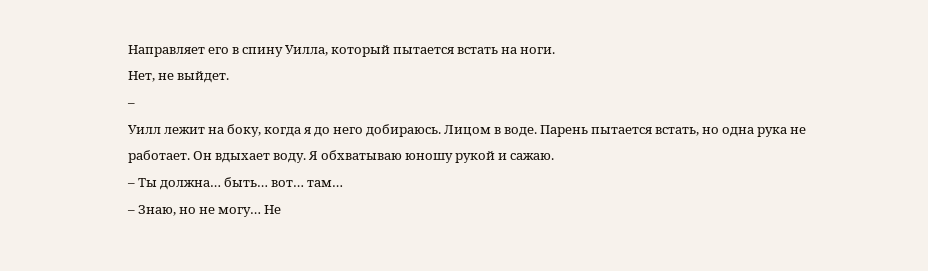Направляет его в спину Уилла, который пытается встать на ноги.
Нет, не выйдет.
–
Уилл лежит на боку, когда я до него добираюсь. Лицом в воде. Парень пытается встать, но одна рука не работает. Он вдыхает воду. Я обхватываю юношу рукой и сажаю.
– Ты должна… быть… вот… там…
– Знаю, но не могу… Не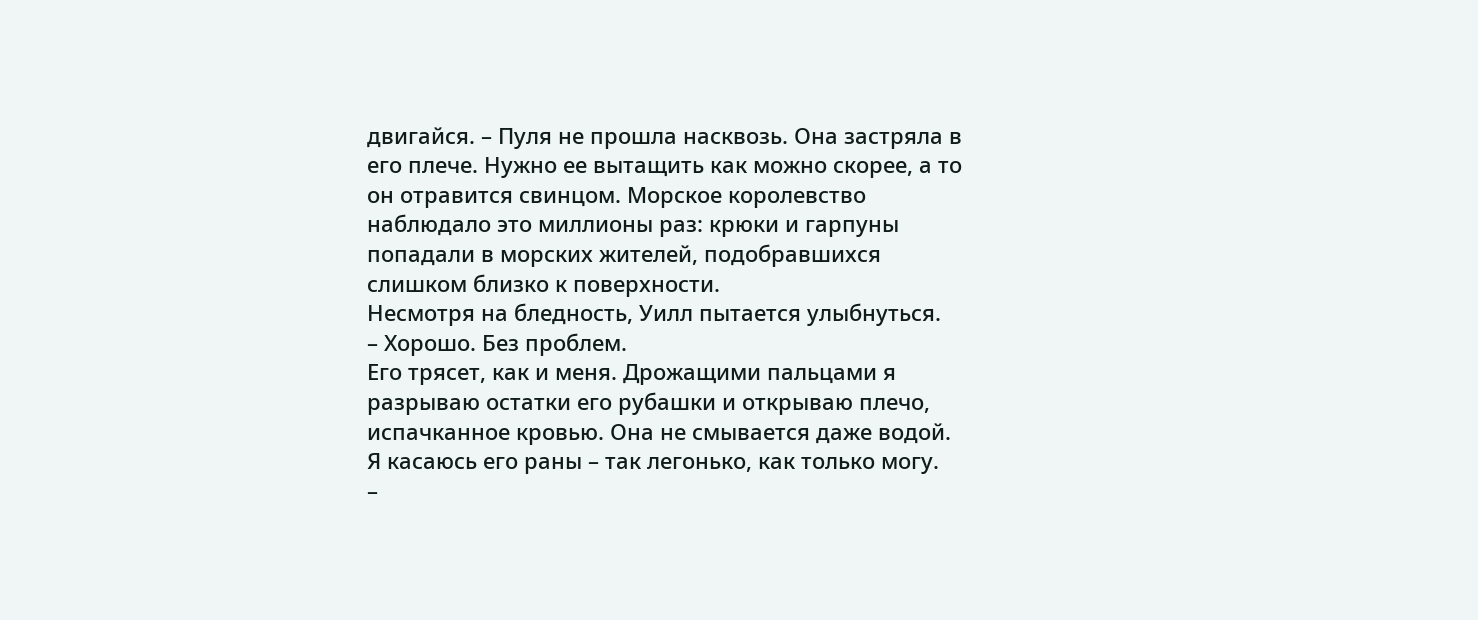двигайся. – Пуля не прошла насквозь. Она застряла в его плече. Нужно ее вытащить как можно скорее, а то он отравится свинцом. Морское королевство наблюдало это миллионы раз: крюки и гарпуны попадали в морских жителей, подобравшихся слишком близко к поверхности.
Несмотря на бледность, Уилл пытается улыбнуться.
– Хорошо. Без проблем.
Его трясет, как и меня. Дрожащими пальцами я разрываю остатки его рубашки и открываю плечо, испачканное кровью. Она не смывается даже водой. Я касаюсь его раны – так легонько, как только могу.
–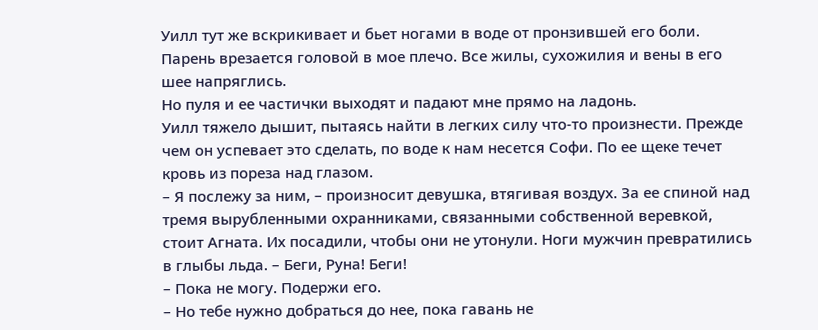Уилл тут же вскрикивает и бьет ногами в воде от пронзившей его боли. Парень врезается головой в мое плечо. Все жилы, сухожилия и вены в его шее напряглись.
Но пуля и ее частички выходят и падают мне прямо на ладонь.
Уилл тяжело дышит, пытаясь найти в легких силу что-то произнести. Прежде чем он успевает это сделать, по воде к нам несется Софи. По ее щеке течет кровь из пореза над глазом.
– Я послежу за ним, – произносит девушка, втягивая воздух. За ее спиной над тремя вырубленными охранниками, связанными собственной веревкой, стоит Агната. Их посадили, чтобы они не утонули. Ноги мужчин превратились в глыбы льда. – Беги, Руна! Беги!
– Пока не могу. Подержи его.
– Но тебе нужно добраться до нее, пока гавань не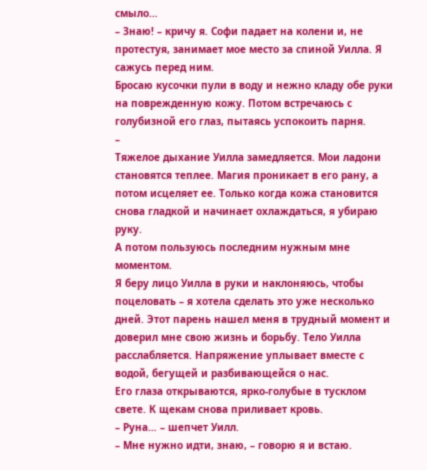смыло…
– Знаю! – кричу я. Софи падает на колени и, не протестуя, занимает мое место за спиной Уилла. Я сажусь перед ним.
Бросаю кусочки пули в воду и нежно кладу обе руки на поврежденную кожу. Потом встречаюсь с голубизной его глаз, пытаясь успокоить парня.
–
Тяжелое дыхание Уилла замедляется. Мои ладони становятся теплее. Магия проникает в его рану, а потом исцеляет ее. Только когда кожа становится снова гладкой и начинает охлаждаться, я убираю руку.
А потом пользуюсь последним нужным мне моментом.
Я беру лицо Уилла в руки и наклоняюсь, чтобы поцеловать – я хотела сделать это уже несколько дней. Этот парень нашел меня в трудный момент и доверил мне свою жизнь и борьбу. Тело Уилла расслабляется. Напряжение уплывает вместе с водой, бегущей и разбивающейся о нас.
Его глаза открываются, ярко-голубые в тусклом свете. К щекам снова приливает кровь.
– Руна… – шепчет Уилл.
– Мне нужно идти, знаю, – говорю я и встаю.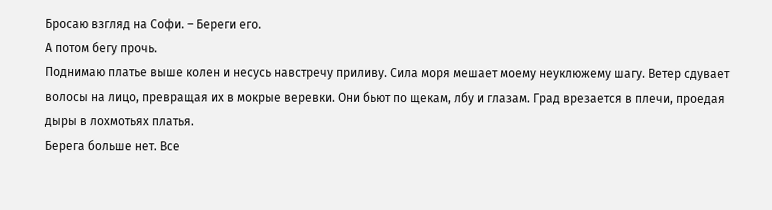Бросаю взгляд на Софи. – Береги его.
А потом бегу прочь.
Поднимаю платье выше колен и несусь навстречу приливу. Сила моря мешает моему неуклюжему шагу. Ветер сдувает волосы на лицо, превращая их в мокрые веревки. Они бьют по щекам, лбу и глазам. Град врезается в плечи, проедая дыры в лохмотьях платья.
Берега больше нет. Все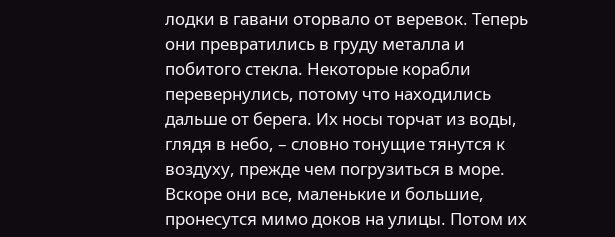лодки в гавани оторвало от веревок. Теперь они превратились в груду металла и побитого стекла. Некоторые корабли перевернулись, потому что находились дальше от берега. Их носы торчат из воды, глядя в небо, – словно тонущие тянутся к воздуху, прежде чем погрузиться в море.
Вскоре они все, маленькие и большие, пронесутся мимо доков на улицы. Потом их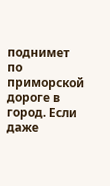поднимет по приморской дороге в город. Если даже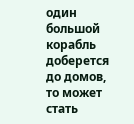один большой корабль доберется до домов, то может стать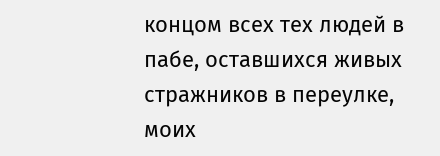концом всех тех людей в пабе, оставшихся живых стражников в переулке, моих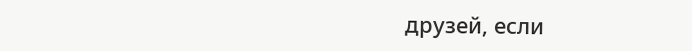друзей, если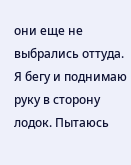они еще не выбрались оттуда.
Я бегу и поднимаю руку в сторону лодок. Пытаюсь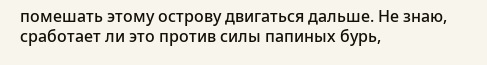помешать этому острову двигаться дальше. Не знаю, сработает ли это против силы папиных бурь,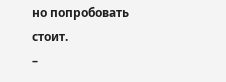но попробовать стоит.
–